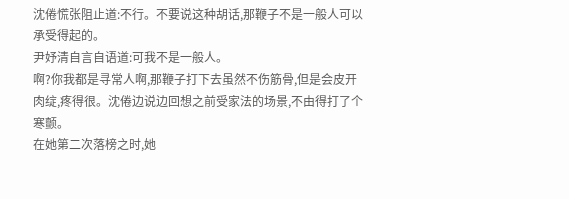沈倦慌张阻止道:不行。不要说这种胡话,那鞭子不是一般人可以承受得起的。
尹妤清自言自语道:可我不是一般人。
啊?你我都是寻常人啊,那鞭子打下去虽然不伤筋骨,但是会皮开肉绽,疼得很。沈倦边说边回想之前受家法的场景,不由得打了个寒颤。
在她第二次落榜之时,她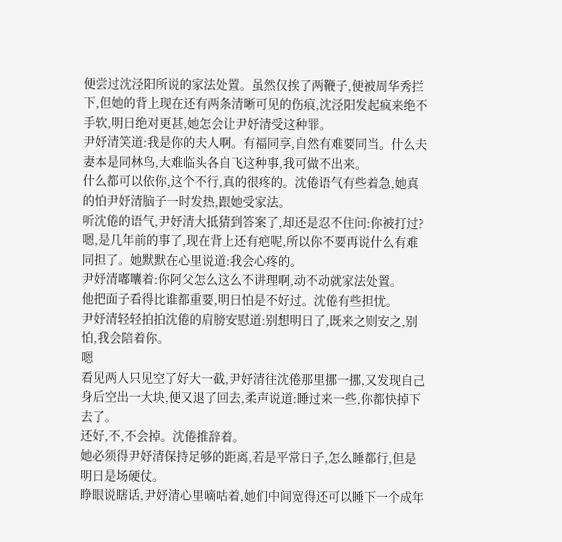便尝过沈泾阳所说的家法处置。虽然仅挨了两鞭子,便被周华秀拦下,但她的背上现在还有两条清晰可见的伤痕,沈泾阳发起疯来绝不手软,明日绝对更甚,她怎会让尹妤清受这种罪。
尹妤清笑道:我是你的夫人啊。有福同享,自然有难要同当。什么夫妻本是同林鸟,大难临头各自飞这种事,我可做不出来。
什么都可以依你,这个不行,真的很疼的。沈倦语气有些着急,她真的怕尹妤清脑子一时发热,跟她受家法。
听沈倦的语气,尹妤清大抵猜到答案了,却还是忍不住问:你被打过?
嗯,是几年前的事了,现在背上还有疤呢,所以你不要再说什么有难同担了。她默默在心里说道:我会心疼的。
尹妤清嘟囔着:你阿父怎么这么不讲理啊,动不动就家法处置。
他把面子看得比谁都重要,明日怕是不好过。沈倦有些担忧。
尹妤清轻轻拍拍沈倦的肩膀安慰道:别想明日了,既来之则安之,别怕,我会陪着你。
嗯
看见两人只见空了好大一截,尹妤清往沈倦那里挪一挪,又发现自己身后空出一大块,便又退了回去,柔声说道:睡过来一些,你都快掉下去了。
还好,不,不会掉。沈倦推辞着。
她必须得尹妤清保持足够的距离,若是平常日子,怎么睡都行,但是明日是场硬仗。
睁眼说瞎话,尹妤清心里嘀咕着,她们中间宽得还可以睡下一个成年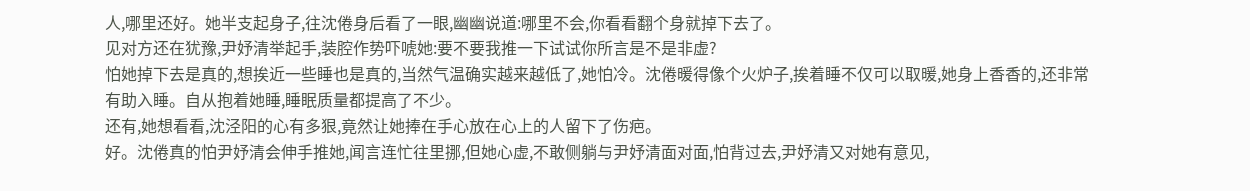人,哪里还好。她半支起身子,往沈倦身后看了一眼,幽幽说道:哪里不会,你看看翻个身就掉下去了。
见对方还在犹豫,尹妤清举起手,装腔作势吓唬她:要不要我推一下试试你所言是不是非虚?
怕她掉下去是真的,想挨近一些睡也是真的,当然气温确实越来越低了,她怕冷。沈倦暖得像个火炉子,挨着睡不仅可以取暖,她身上香香的,还非常有助入睡。自从抱着她睡,睡眠质量都提高了不少。
还有,她想看看,沈泾阳的心有多狠,竟然让她捧在手心放在心上的人留下了伤疤。
好。沈倦真的怕尹妤清会伸手推她,闻言连忙往里挪,但她心虚,不敢侧躺与尹妤清面对面,怕背过去,尹妤清又对她有意见,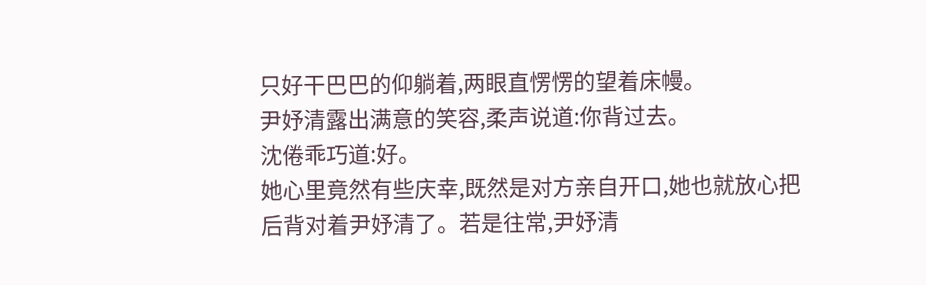只好干巴巴的仰躺着,两眼直愣愣的望着床幔。
尹妤清露出满意的笑容,柔声说道:你背过去。
沈倦乖巧道:好。
她心里竟然有些庆幸,既然是对方亲自开口,她也就放心把后背对着尹妤清了。若是往常,尹妤清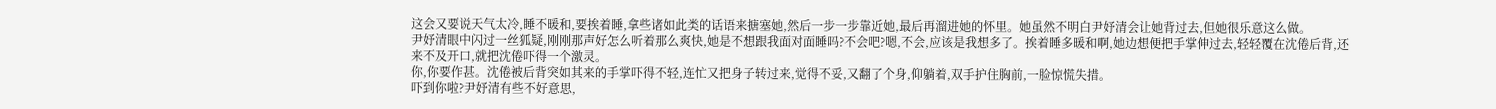这会又要说天气太冷,睡不暖和,要挨着睡,拿些诸如此类的话语来搪塞她,然后一步一步靠近她,最后再溜进她的怀里。她虽然不明白尹妤清会让她背过去,但她很乐意这么做。
尹妤清眼中闪过一丝狐疑,刚刚那声好怎么听着那么爽快,她是不想跟我面对面睡吗?不会吧?嗯,不会,应该是我想多了。挨着睡多暖和啊,她边想便把手掌伸过去,轻轻覆在沈倦后背,还来不及开口,就把沈倦吓得一个激灵。
你,你要作甚。沈倦被后背突如其来的手掌吓得不轻,连忙又把身子转过来,觉得不妥,又翻了个身,仰躺着,双手护住胸前,一脸惊慌失措。
吓到你啦?尹妤清有些不好意思,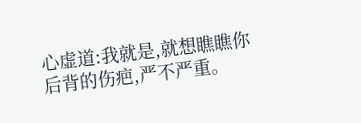心虚道:我就是,就想瞧瞧你后背的伤疤,严不严重。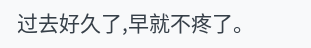过去好久了,早就不疼了。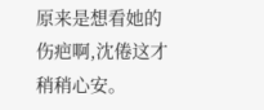原来是想看她的伤疤啊,沈倦这才稍稍心安。